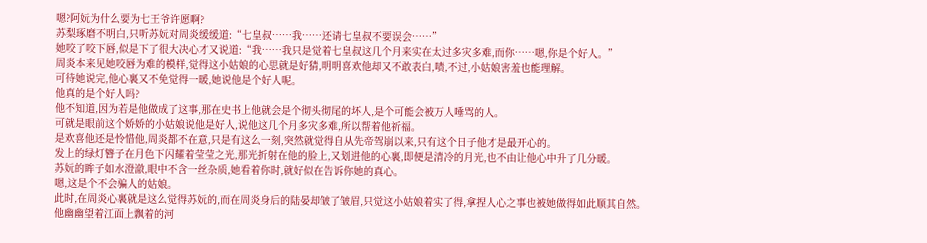嗯?阿妧为什么要为七王爷许愿啊?
苏梨琢磨不明白,只听苏妧对周炎缓缓道:“七皇叔……我……还请七皇叔不要误会……”
她咬了咬下唇,似是下了很大决心才又说道:“我……我只是觉着七皇叔这几个月来实在太过多灾多难,而你……嗯,你是个好人。”
周炎本来见她咬唇为难的模样,觉得这小姑娘的心思就是好猜,明明喜欢他却又不敢表白,啧,不过,小姑娘害羞也能理解。
可待她说完,他心裏又不免觉得一暖,她说他是个好人呢。
他真的是个好人吗?
他不知道,因为若是他做成了这事,那在史书上他就会是个彻头彻尾的坏人,是个可能会被万人唾骂的人。
可就是眼前这个娇娇的小姑娘说他是好人,说他这几个月多灾多难,所以帮着他祈福。
是欢喜他还是怜惜他,周炎都不在意,只是有这么一刻,突然就觉得自从先帝驾崩以来,只有这个日子他才是最开心的。
发上的绿灯簪子在月色下闪耀着莹莹之光,那光折射在他的脸上,又划进他的心裏,即便是清冷的月光,也不由让他心中升了几分暖。
苏妧的眸子如水澄澈,眼中不含一丝杂质,她看着你时,就好似在告诉你她的真心。
嗯,这是个不会骗人的姑娘。
此时,在周炎心裏就是这么觉得苏妧的,而在周炎身后的陆晏却皱了皱眉,只觉这小姑娘着实了得,拿捏人心之事也被她做得如此顺其自然。
他幽幽望着江面上飘着的河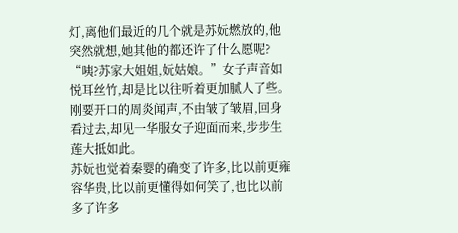灯,离他们最近的几个就是苏妧燃放的,他突然就想,她其他的都还许了什么愿呢?
“咦?苏家大姐姐,妧姑娘。”女子声音如悦耳丝竹,却是比以往听着更加腻人了些。
刚要开口的周炎闻声,不由皱了皱眉,回身看过去,却见一华服女子迎面而来,步步生莲大抵如此。
苏妧也觉着秦婴的确变了许多,比以前更雍容华贵,比以前更懂得如何笑了,也比以前多了许多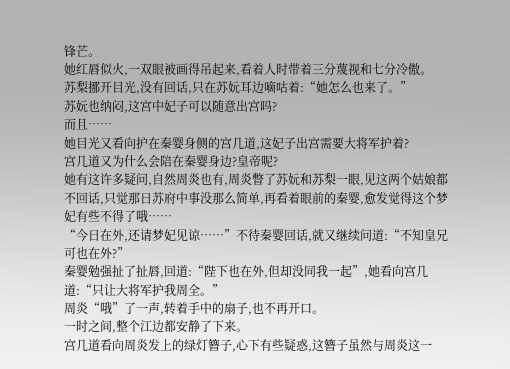锋芒。
她红唇似火,一双眼被画得吊起来,看着人时带着三分蔑视和七分冷傲。
苏梨挪开目光,没有回话,只在苏妧耳边嘀咕着:“她怎么也来了。”
苏妧也纳闷,这宫中妃子可以随意出宫吗?
而且……
她目光又看向护在秦婴身侧的宫几道,这妃子出宫需要大将军护着?
宫几道又为什么会陪在秦婴身边?皇帝呢?
她有这许多疑问,自然周炎也有,周炎瞥了苏妧和苏梨一眼,见这两个姑娘都不回话,只觉那日苏府中事没那么简单,再看着眼前的秦婴,愈发觉得这个梦妃有些不得了哦……
“今日在外,还请梦妃见谅……”不待秦婴回话,就又继续问道:“不知皇兄可也在外?”
秦婴勉强扯了扯唇,回道:“陛下也在外,但却没同我一起”,她看向宫几道:“只让大将军护我周全。”
周炎“哦”了一声,转着手中的扇子,也不再开口。
一时之间,整个江边都安静了下来。
宫几道看向周炎发上的绿灯簪子,心下有些疑惑,这簪子虽然与周炎这一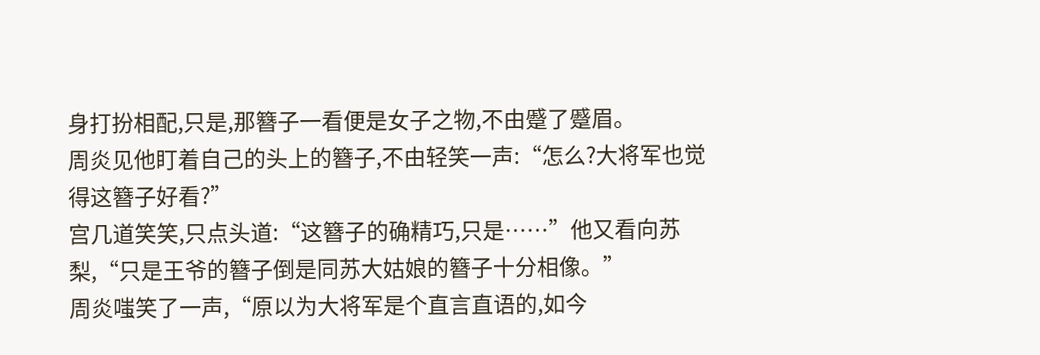身打扮相配,只是,那簪子一看便是女子之物,不由蹙了蹙眉。
周炎见他盯着自己的头上的簪子,不由轻笑一声:“怎么?大将军也觉得这簪子好看?”
宫几道笑笑,只点头道:“这簪子的确精巧,只是……”他又看向苏梨,“只是王爷的簪子倒是同苏大姑娘的簪子十分相像。”
周炎嗤笑了一声,“原以为大将军是个直言直语的,如今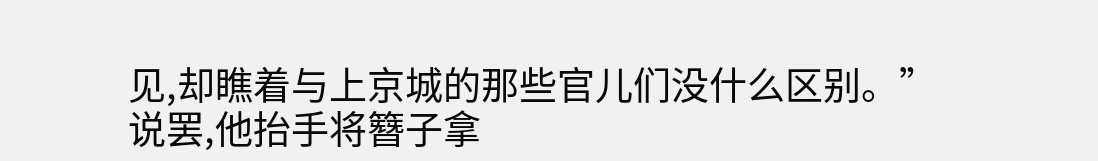见,却瞧着与上京城的那些官儿们没什么区别。”
说罢,他抬手将簪子拿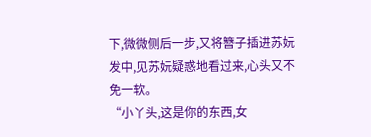下,微微侧后一步,又将簪子插进苏妧发中,见苏妧疑惑地看过来,心头又不免一软。
“小丫头,这是你的东西,女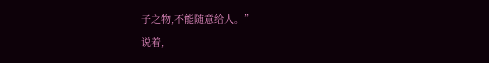子之物,不能随意给人。”
说着,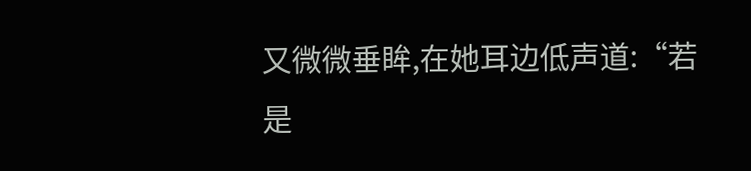又微微垂眸,在她耳边低声道:“若是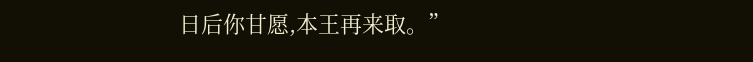日后你甘愿,本王再来取。”